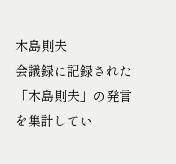木島則夫
会議録に記録された「木島則夫」の発言を集計してい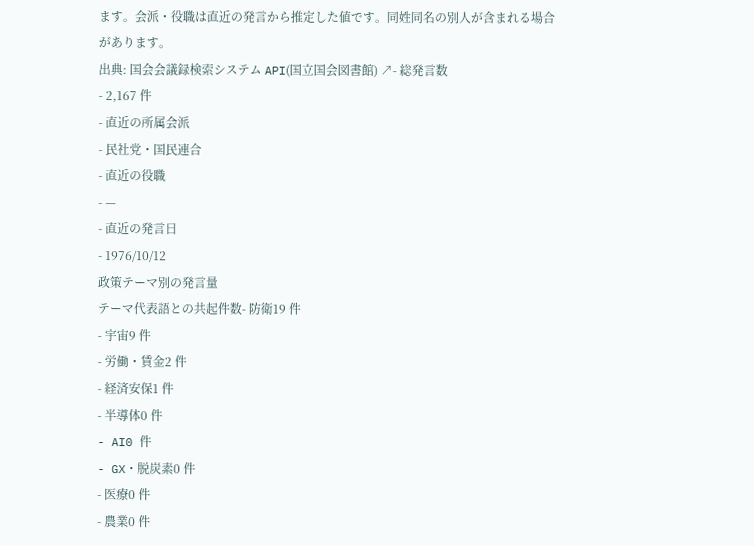ます。会派・役職は直近の発言から推定した値です。同姓同名の別人が含まれる場合があります。
出典: 国会会議録検索システム API(国立国会図書館) ↗- 総発言数
- 2,167 件
- 直近の所属会派
- 民社党・国民連合
- 直近の役職
- —
- 直近の発言日
- 1976/10/12
政策テーマ別の発言量
テーマ代表語との共起件数- 防衛19 件
- 宇宙9 件
- 労働・賃金2 件
- 経済安保1 件
- 半導体0 件
- AI0 件
- GX・脱炭素0 件
- 医療0 件
- 農業0 件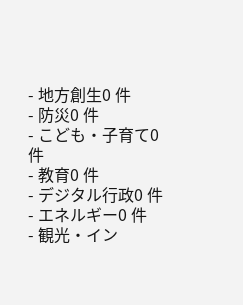- 地方創生0 件
- 防災0 件
- こども・子育て0 件
- 教育0 件
- デジタル行政0 件
- エネルギー0 件
- 観光・イン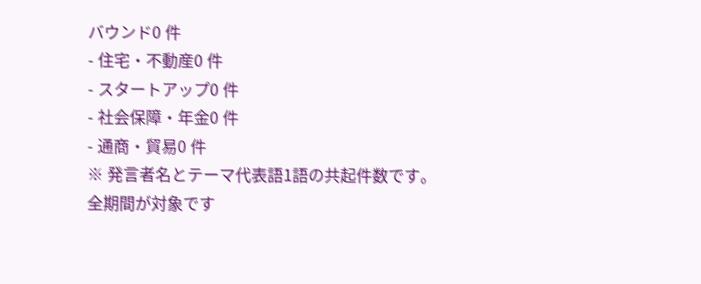バウンド0 件
- 住宅・不動産0 件
- スタートアップ0 件
- 社会保障・年金0 件
- 通商・貿易0 件
※ 発言者名とテーマ代表語1語の共起件数です。全期間が対象です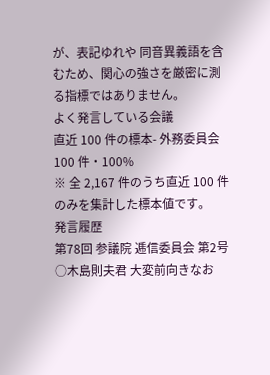が、表記ゆれや 同音異義語を含むため、関心の強さを厳密に測る指標ではありません。
よく発言している会議
直近 100 件の標本- 外務委員会100 件・100%
※ 全 2,167 件のうち直近 100 件のみを集計した標本値です。
発言履歴
第78回 参議院 逓信委員会 第2号
○木島則夫君 大変前向きなお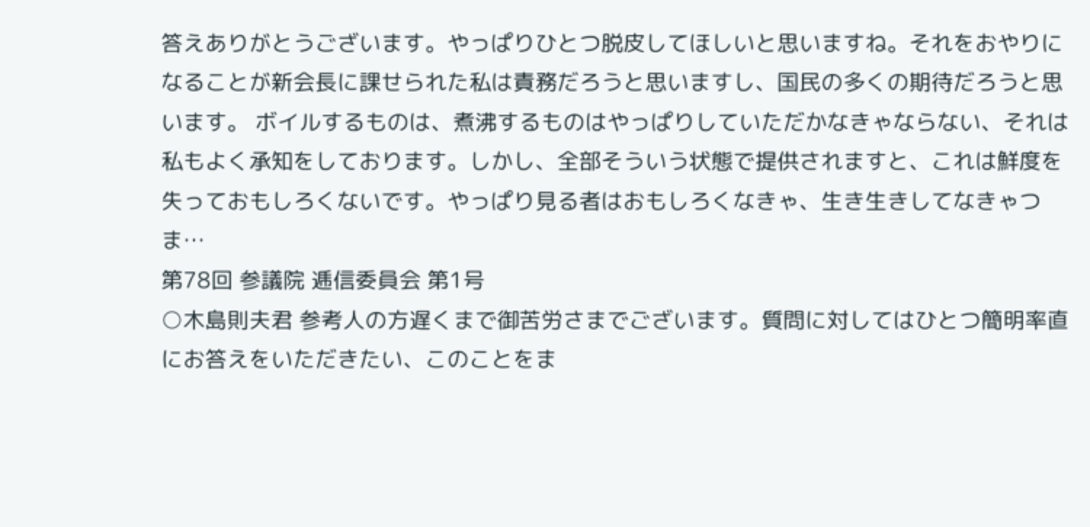答えありがとうございます。やっぱりひとつ脱皮してほしいと思いますね。それをおやりになることが新会長に課せられた私は責務だろうと思いますし、国民の多くの期待だろうと思います。 ボイルするものは、煮沸するものはやっぱりしていただかなきゃならない、それは私もよく承知をしております。しかし、全部そういう状態で提供されますと、これは鮮度を失っておもしろくないです。やっぱり見る者はおもしろくなきゃ、生き生きしてなきゃつま…
第78回 参議院 逓信委員会 第1号
○木島則夫君 参考人の方遅くまで御苦労さまでございます。質問に対してはひとつ簡明率直にお答えをいただきたい、このことをま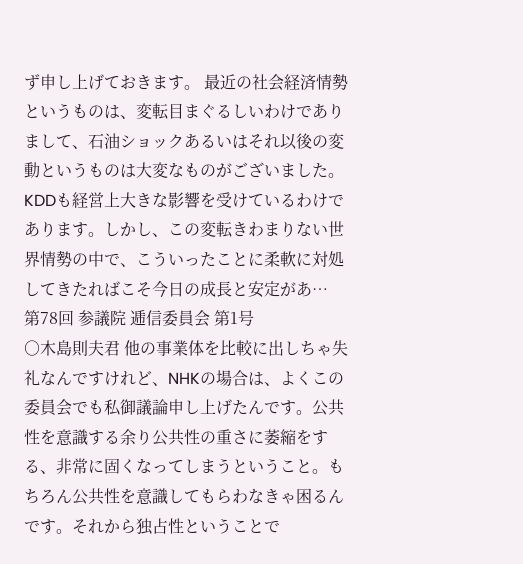ず申し上げておきます。 最近の社会経済情勢というものは、変転目まぐるしいわけでありまして、石油ショックあるいはそれ以後の変動というものは大変なものがございました。KDDも経営上大きな影響を受けているわけであります。しかし、この変転きわまりない世界情勢の中で、こういったことに柔軟に対処してきたればこそ今日の成長と安定があ…
第78回 参議院 逓信委員会 第1号
○木島則夫君 他の事業体を比較に出しちゃ失礼なんですけれど、NHKの場合は、よくこの委員会でも私御議論申し上げたんです。公共性を意識する余り公共性の重さに萎縮をする、非常に固くなってしまうということ。もちろん公共性を意識してもらわなきゃ困るんです。それから独占性ということで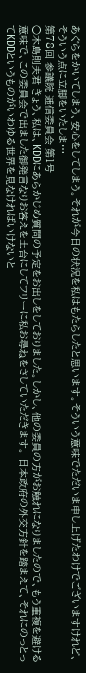あぐらをかいてしまう、安心をしてしまう。それが今日の状況を私はもたらしたと思います。そういう意味でただいま申し上げたわけでございますけれど、そういう点に立脚をいたしま…
第78回 参議院 逓信委員会 第1号
○木島則夫君 きょう、私は、KDDにあらかじめ質問の予定をお出しをしておりました。しかし、他の委員の方がお触れになりましたので、もう重複を避ける意味で、この委員会で出ました御発言なりお答えを土台にしてフリーに私お尋ねをさしていただきます。 日本政府の外交方針を踏まえて、それにのっとってKDDというものがいわゆる世界を見なければいけないと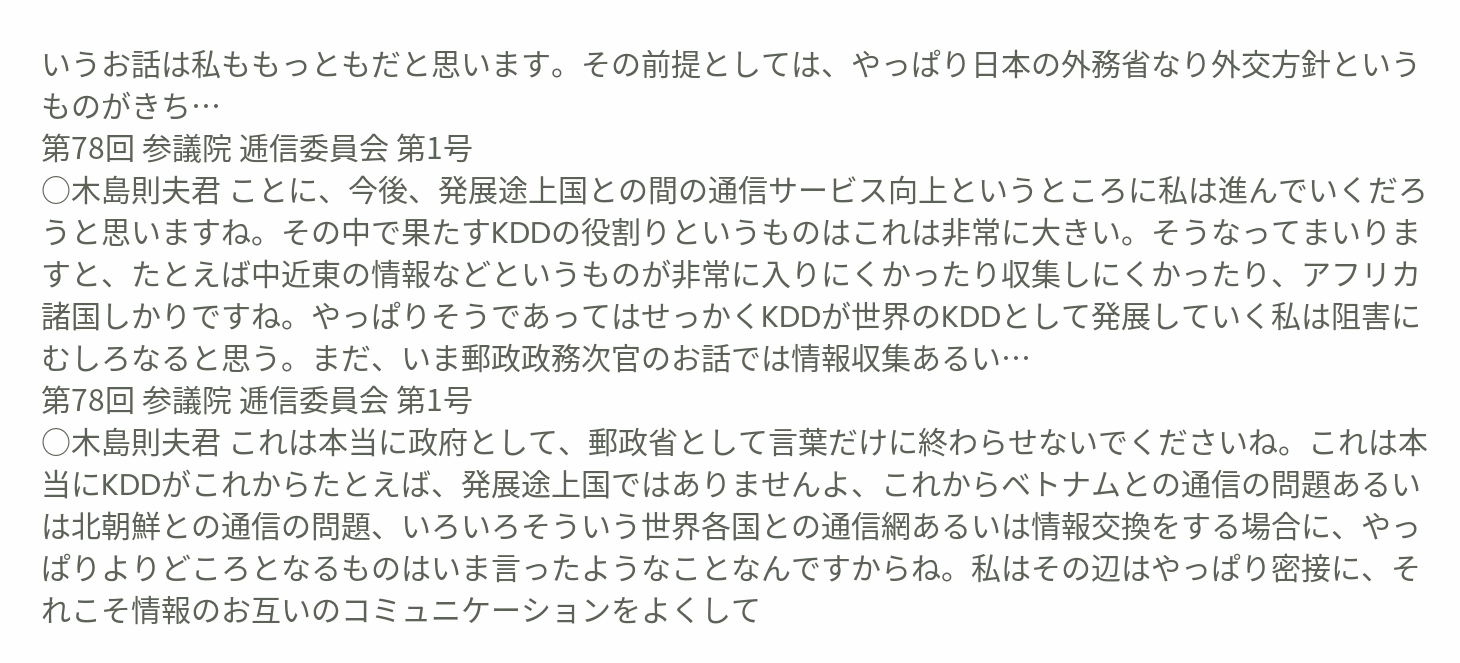いうお話は私ももっともだと思います。その前提としては、やっぱり日本の外務省なり外交方針というものがきち…
第78回 参議院 逓信委員会 第1号
○木島則夫君 ことに、今後、発展途上国との間の通信サービス向上というところに私は進んでいくだろうと思いますね。その中で果たすKDDの役割りというものはこれは非常に大きい。そうなってまいりますと、たとえば中近東の情報などというものが非常に入りにくかったり収集しにくかったり、アフリカ諸国しかりですね。やっぱりそうであってはせっかくKDDが世界のKDDとして発展していく私は阻害にむしろなると思う。まだ、いま郵政政務次官のお話では情報収集あるい…
第78回 参議院 逓信委員会 第1号
○木島則夫君 これは本当に政府として、郵政省として言葉だけに終わらせないでくださいね。これは本当にKDDがこれからたとえば、発展途上国ではありませんよ、これからベトナムとの通信の問題あるいは北朝鮮との通信の問題、いろいろそういう世界各国との通信網あるいは情報交換をする場合に、やっぱりよりどころとなるものはいま言ったようなことなんですからね。私はその辺はやっぱり密接に、それこそ情報のお互いのコミュニケーションをよくして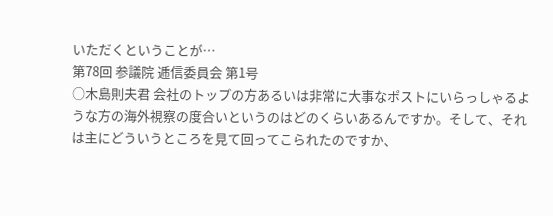いただくということが…
第78回 参議院 逓信委員会 第1号
○木島則夫君 会社のトップの方あるいは非常に大事なポストにいらっしゃるような方の海外視察の度合いというのはどのくらいあるんですか。そして、それは主にどういうところを見て回ってこられたのですか、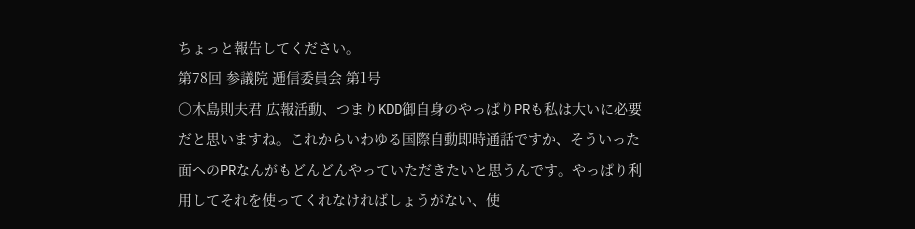ちょっと報告してください。
第78回 参議院 逓信委員会 第1号
○木島則夫君 広報活動、つまりKDD御自身のやっぱりPRも私は大いに必要だと思いますね。これからいわゆる国際自動即時通話ですか、そういった面へのPRなんがもどんどんやっていただきたいと思うんです。やっぱり利用してそれを使ってくれなければしょうがない、使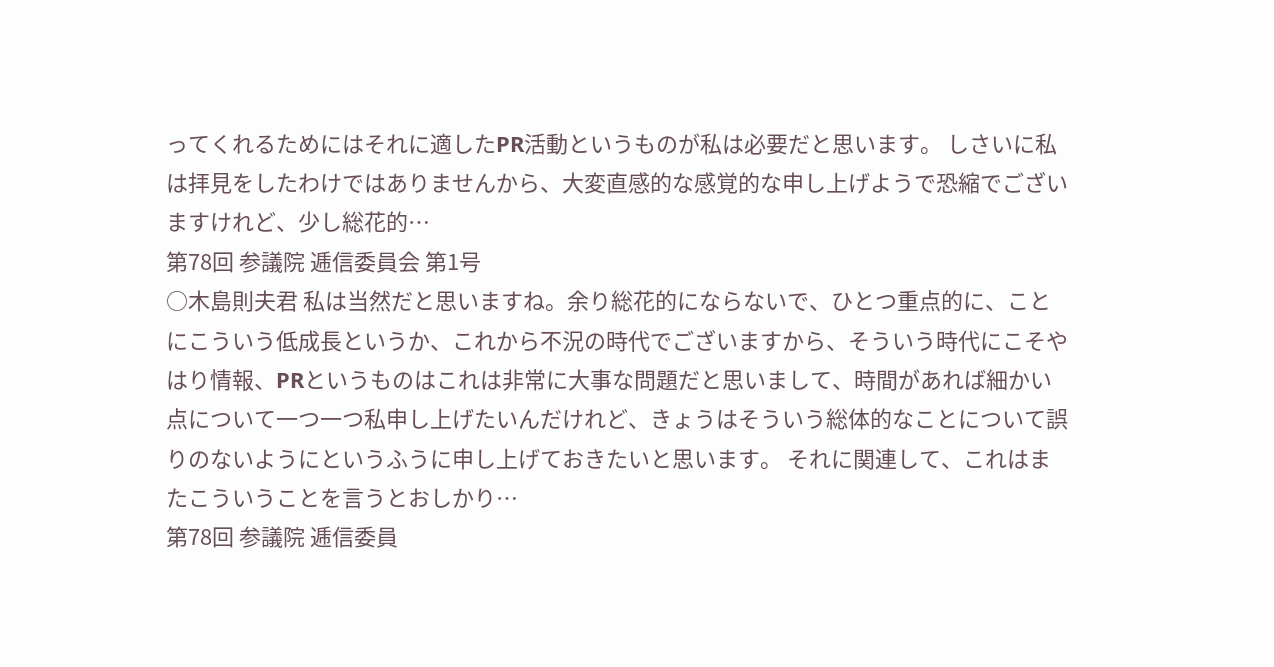ってくれるためにはそれに適したPR活動というものが私は必要だと思います。 しさいに私は拝見をしたわけではありませんから、大変直感的な感覚的な申し上げようで恐縮でございますけれど、少し総花的…
第78回 参議院 逓信委員会 第1号
○木島則夫君 私は当然だと思いますね。余り総花的にならないで、ひとつ重点的に、ことにこういう低成長というか、これから不況の時代でございますから、そういう時代にこそやはり情報、PRというものはこれは非常に大事な問題だと思いまして、時間があれば細かい点について一つ一つ私申し上げたいんだけれど、きょうはそういう総体的なことについて誤りのないようにというふうに申し上げておきたいと思います。 それに関連して、これはまたこういうことを言うとおしかり…
第78回 参議院 逓信委員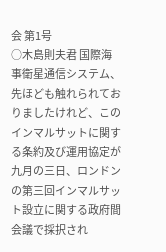会 第1号
○木島則夫君 国際海事衛星通信システム、先ほども触れられておりましたけれど、このインマルサットに関する条約及び運用協定が九月の三日、ロンドンの第三回インマルサット設立に関する政府間会議で採択され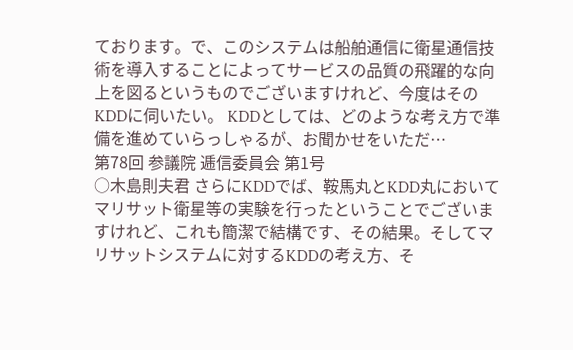ております。で、このシステムは船舶通信に衛星通信技術を導入することによってサービスの品質の飛躍的な向上を図るというものでございますけれど、今度はそのKDDに伺いたい。 KDDとしては、どのような考え方で準備を進めていらっしゃるが、お聞かせをいただ…
第78回 参議院 逓信委員会 第1号
○木島則夫君 さらにKDDでば、鞍馬丸とKDD丸においてマリサット衛星等の実験を行ったということでございますけれど、これも簡潔で結構です、その結果。そしてマリサットシステムに対するKDDの考え方、そ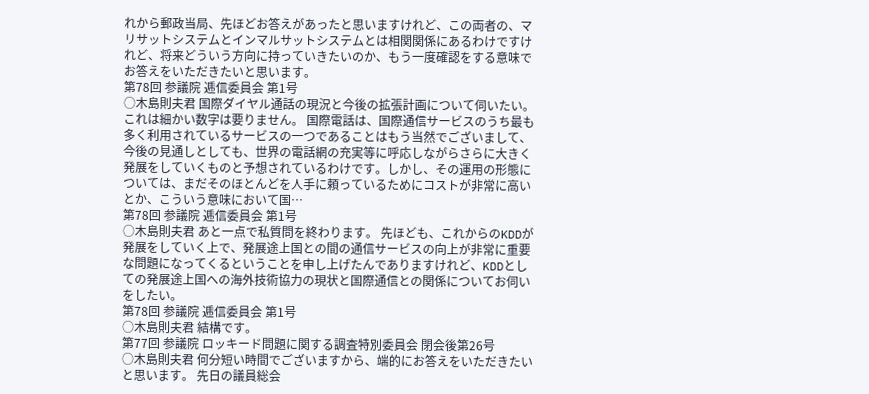れから郵政当局、先ほどお答えがあったと思いますけれど、この両者の、マリサットシステムとインマルサットシステムとは相関関係にあるわけですけれど、将来どういう方向に持っていきたいのか、もう一度確認をする意味でお答えをいただきたいと思います。
第78回 参議院 逓信委員会 第1号
○木島則夫君 国際ダイヤル通話の現況と今後の拡張計画について伺いたい。これは細かい数字は要りません。 国際電話は、国際通信サービスのうち最も多く利用されているサービスの一つであることはもう当然でございまして、今後の見通しとしても、世界の電話網の充実等に呼応しながらさらに大きく発展をしていくものと予想されているわけです。しかし、その運用の形態については、まだそのほとんどを人手に頼っているためにコストが非常に高いとか、こういう意味において国…
第78回 参議院 逓信委員会 第1号
○木島則夫君 あと一点で私質問を終わります。 先ほども、これからのKDDが発展をしていく上で、発展途上国との間の通信サービスの向上が非常に重要な問題になってくるということを申し上げたんでありますけれど、KDDとしての発展途上国への海外技術協力の現状と国際通信との関係についてお伺いをしたい。
第78回 参議院 逓信委員会 第1号
○木島則夫君 結構です。
第77回 参議院 ロッキード問題に関する調査特別委員会 閉会後第26号
○木島則夫君 何分短い時間でございますから、端的にお答えをいただきたいと思います。 先日の議員総会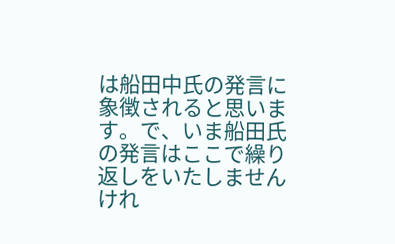は船田中氏の発言に象徴されると思います。で、いま船田氏の発言はここで繰り返しをいたしませんけれ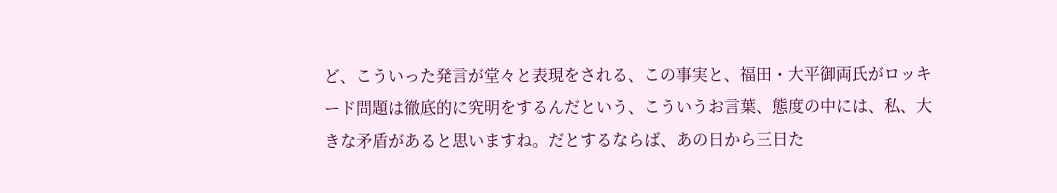ど、こういった発言が堂々と表現をされる、この事実と、福田・大平御両氏がロッキード問題は徹底的に究明をするんだという、こういうお言葉、態度の中には、私、大きな矛盾があると思いますね。だとするならば、あの日から三日た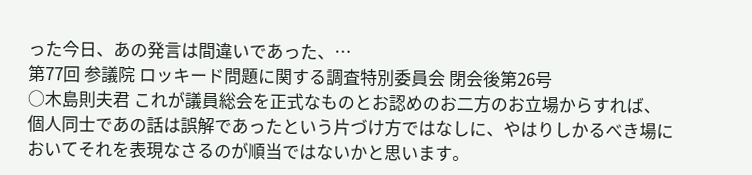った今日、あの発言は間違いであった、…
第77回 参議院 ロッキード問題に関する調査特別委員会 閉会後第26号
○木島則夫君 これが議員総会を正式なものとお認めのお二方のお立場からすれば、個人同士であの話は誤解であったという片づけ方ではなしに、やはりしかるべき場においてそれを表現なさるのが順当ではないかと思います。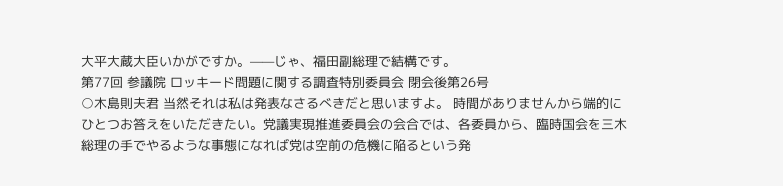大平大蔵大臣いかがですか。——じゃ、福田副総理で結構です。
第77回 参議院 ロッキード問題に関する調査特別委員会 閉会後第26号
○木島則夫君 当然それは私は発表なさるべきだと思いますよ。 時間がありませんから端的にひとつお答えをいただきたい。党議実現推進委員会の会合では、各委員から、臨時国会を三木総理の手でやるような事態になれば党は空前の危機に陥るという発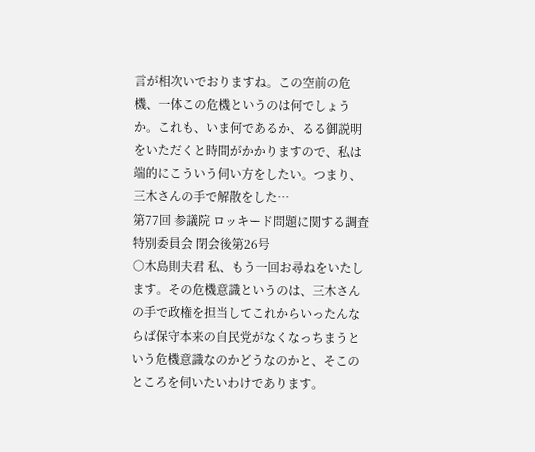言が相次いでおりますね。この空前の危機、一体この危機というのは何でしょうか。これも、いま何であるか、るる御説明をいただくと時間がかかりますので、私は端的にこういう伺い方をしたい。つまり、三木さんの手で解散をした…
第77回 参議院 ロッキード問題に関する調査特別委員会 閉会後第26号
○木島則夫君 私、もう一回お尋ねをいたします。その危機意識というのは、三木さんの手で政権を担当してこれからいったんならば保守本来の自民党がなくなっちまうという危機意識なのかどうなのかと、そこのところを伺いたいわけであります。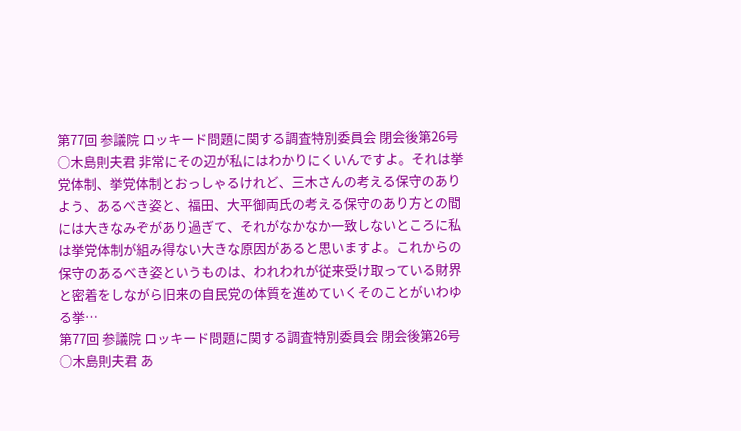第77回 参議院 ロッキード問題に関する調査特別委員会 閉会後第26号
○木島則夫君 非常にその辺が私にはわかりにくいんですよ。それは挙党体制、挙党体制とおっしゃるけれど、三木さんの考える保守のありよう、あるべき姿と、福田、大平御両氏の考える保守のあり方との間には大きなみぞがあり過ぎて、それがなかなか一致しないところに私は挙党体制が組み得ない大きな原因があると思いますよ。これからの保守のあるべき姿というものは、われわれが従来受け取っている財界と密着をしながら旧来の自民党の体質を進めていくそのことがいわゆる挙…
第77回 参議院 ロッキード問題に関する調査特別委員会 閉会後第26号
○木島則夫君 あ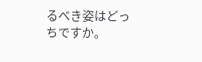るべき姿はどっちですか。